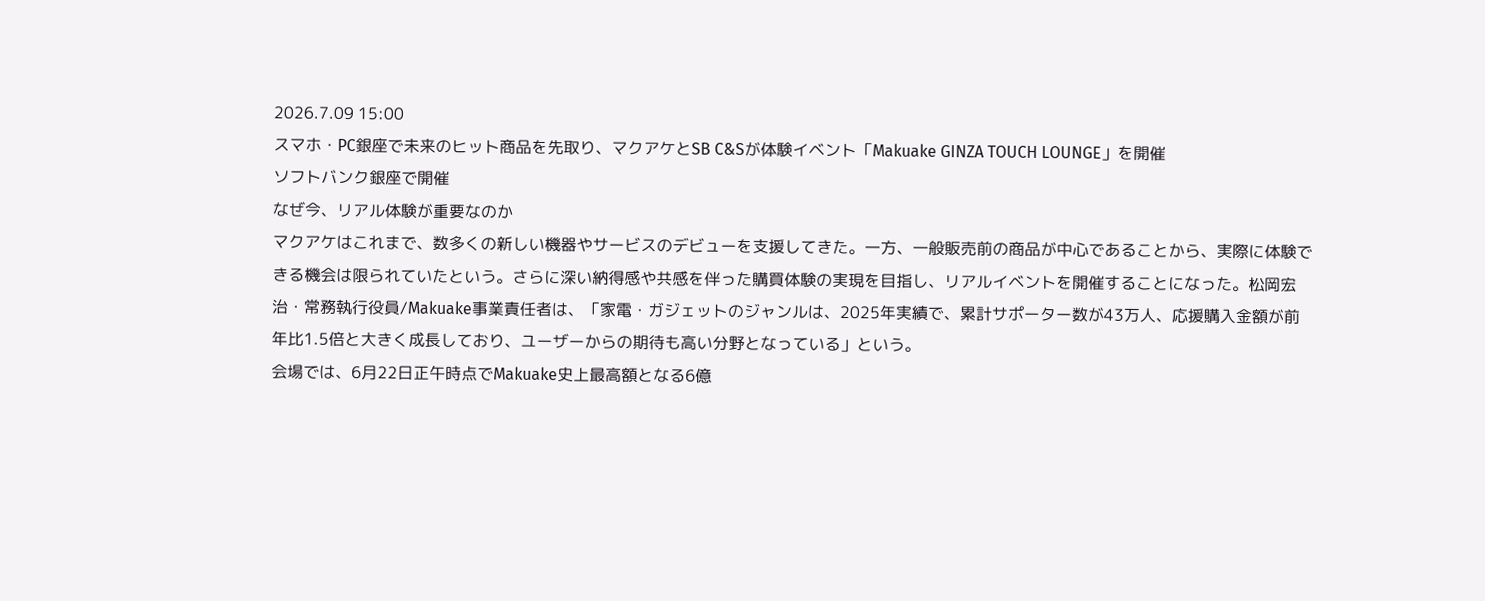2026.7.09 15:00
スマホ・PC銀座で未来のヒット商品を先取り、マクアケとSB C&Sが体験イベント「Makuake GINZA TOUCH LOUNGE」を開催
ソフトバンク銀座で開催
なぜ今、リアル体験が重要なのか
マクアケはこれまで、数多くの新しい機器やサービスのデビューを支援してきた。一方、一般販売前の商品が中心であることから、実際に体験できる機会は限られていたという。さらに深い納得感や共感を伴った購買体験の実現を目指し、リアルイベントを開催することになった。松岡宏治・常務執行役員/Makuake事業責任者は、「家電・ガジェットのジャンルは、2025年実績で、累計サポーター数が43万人、応援購入金額が前年比1.5倍と大きく成長しており、ユーザーからの期待も高い分野となっている」という。
会場では、6月22日正午時点でMakuake史上最高額となる6億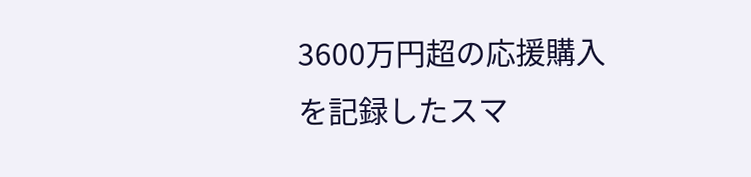3600万円超の応援購入を記録したスマ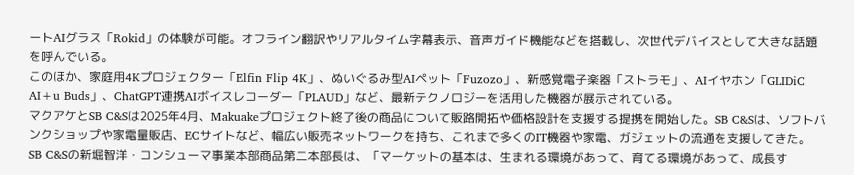ートAIグラス「Rokid」の体験が可能。オフライン翻訳やリアルタイム字幕表示、音声ガイド機能などを搭載し、次世代デバイスとして大きな話題を呼んでいる。
このほか、家庭用4Kプロジェクター「Elfin Flip 4K」、ぬいぐるみ型AIペット「Fuzozo」、新感覚電子楽器「ストラモ」、AIイヤホン「GLIDiC AI+u Buds」、ChatGPT連携AIボイスレコーダー「PLAUD」など、最新テクノロジーを活用した機器が展示されている。
マクアケとSB C&Sは2025年4月、Makuakeプロジェクト終了後の商品について販路開拓や価格設計を支援する提携を開始した。SB C&Sは、ソフトバンクショップや家電量販店、ECサイトなど、幅広い販売ネットワークを持ち、これまで多くのIT機器や家電、ガジェットの流通を支援してきた。
SB C&Sの新堀智洋・コンシューマ事業本部商品第二本部長は、「マーケットの基本は、生まれる環境があって、育てる環境があって、成長す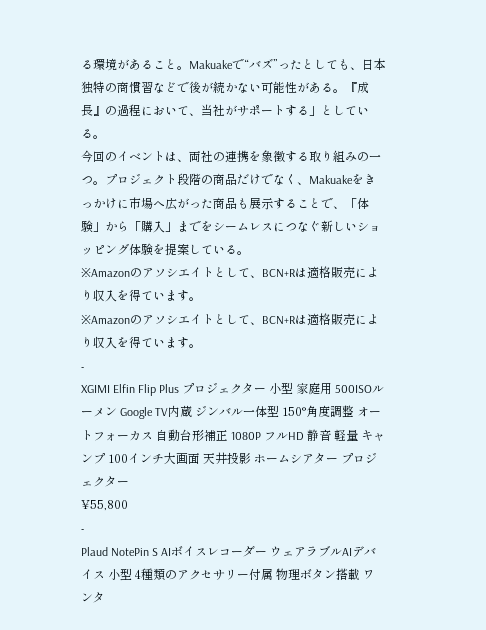る環境があること。Makuakeで“バズ”ったとしても、日本独特の商慣習などで後が続かない可能性がある。『成長』の過程において、当社がサポートする」としている。
今回のイベントは、両社の連携を象徴する取り組みの一つ。プロジェクト段階の商品だけでなく、Makuakeをきっかけに市場へ広がった商品も展示することで、「体験」から「購入」までをシームレスにつなぐ新しいショッピング体験を提案している。
※Amazonのアソシエイトとして、BCN+Rは適格販売により収入を得ています。
※Amazonのアソシエイトとして、BCN+Rは適格販売により収入を得ています。
-
XGIMI Elfin Flip Plus プロジェクター 小型 家庭用 500ISOルーメン Google TV内蔵 ジンバル一体型 150°角度調整 オートフォーカス 自動台形補正 1080P フルHD 静音 軽量 キャンプ 100インチ大画面 天井投影 ホームシアター プロジェクター
¥55,800
-
Plaud NotePin S AIボイスレコーダー ウェアラブルAIデバイス 小型 4種類のアクセサリー付属 物理ボタン搭載 ワンタ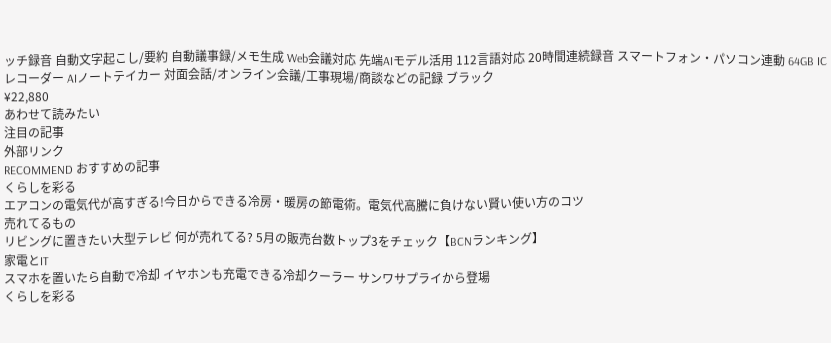ッチ録音 自動文字起こし/要約 自動議事録/メモ生成 Web会議対応 先端AIモデル活用 112言語対応 20時間連続録音 スマートフォン・パソコン連動 64GB ICレコーダー AIノートテイカー 対面会話/オンライン会議/工事現場/商談などの記録 ブラック
¥22,880
あわせて読みたい
注目の記事
外部リンク
RECOMMEND おすすめの記事
くらしを彩る
エアコンの電気代が高すぎる!今日からできる冷房・暖房の節電術。電気代高騰に負けない賢い使い方のコツ
売れてるもの
リビングに置きたい大型テレビ 何が売れてる? 5月の販売台数トップ3をチェック【BCNランキング】
家電とIT
スマホを置いたら自動で冷却 イヤホンも充電できる冷却クーラー サンワサプライから登場
くらしを彩る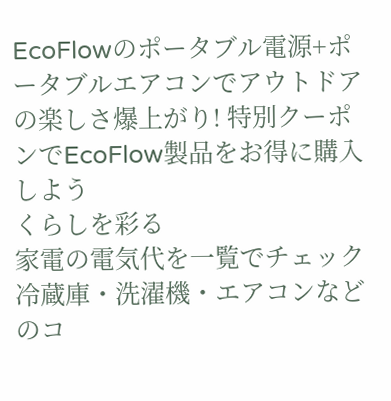EcoFlowのポータブル電源+ポータブルエアコンでアウトドアの楽しさ爆上がり! 特別クーポンでEcoFlow製品をお得に購入しよう
くらしを彩る
家電の電気代を一覧でチェック 冷蔵庫・洗濯機・エアコンなどのコ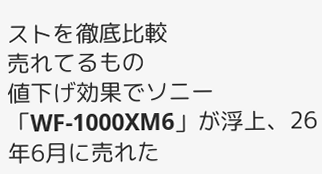ストを徹底比較
売れてるもの
値下げ効果でソニー「WF-1000XM6」が浮上、26年6月に売れた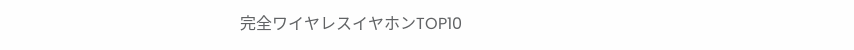完全ワイヤレスイヤホンTOP10